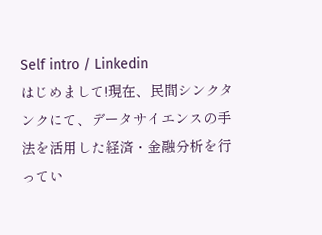Self intro / Linkedin
はじめまして!現在、民間シンクタンクにて、データサイエンスの手法を活用した経済・金融分析を行ってい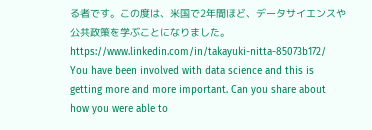る者です。この度は、米国で2年間ほど、データサイエンスや公共政策を学ぶことになりました。
https://www.linkedin.com/in/takayuki-nitta-85073b172/
You have been involved with data science and this is getting more and more important. Can you share about how you were able to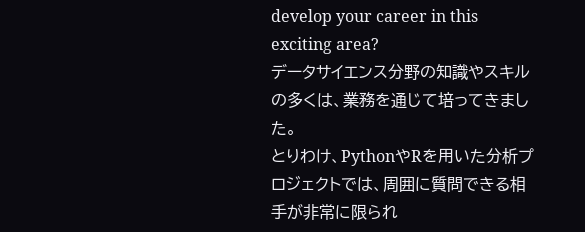develop your career in this exciting area?
データサイエンス分野の知識やスキルの多くは、業務を通じて培ってきました。
とりわけ、PythonやRを用いた分析プロジェクトでは、周囲に質問できる相手が非常に限られ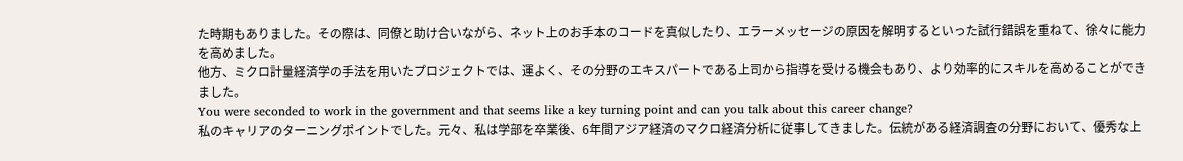た時期もありました。その際は、同僚と助け合いながら、ネット上のお手本のコードを真似したり、エラーメッセージの原因を解明するといった試行錯誤を重ねて、徐々に能力を高めました。
他方、ミクロ計量経済学の手法を用いたプロジェクトでは、運よく、その分野のエキスパートである上司から指導を受ける機会もあり、より効率的にスキルを高めることができました。
You were seconded to work in the government and that seems like a key turning point and can you talk about this career change?
私のキャリアのターニングポイントでした。元々、私は学部を卒業後、6年間アジア経済のマクロ経済分析に従事してきました。伝統がある経済調査の分野において、優秀な上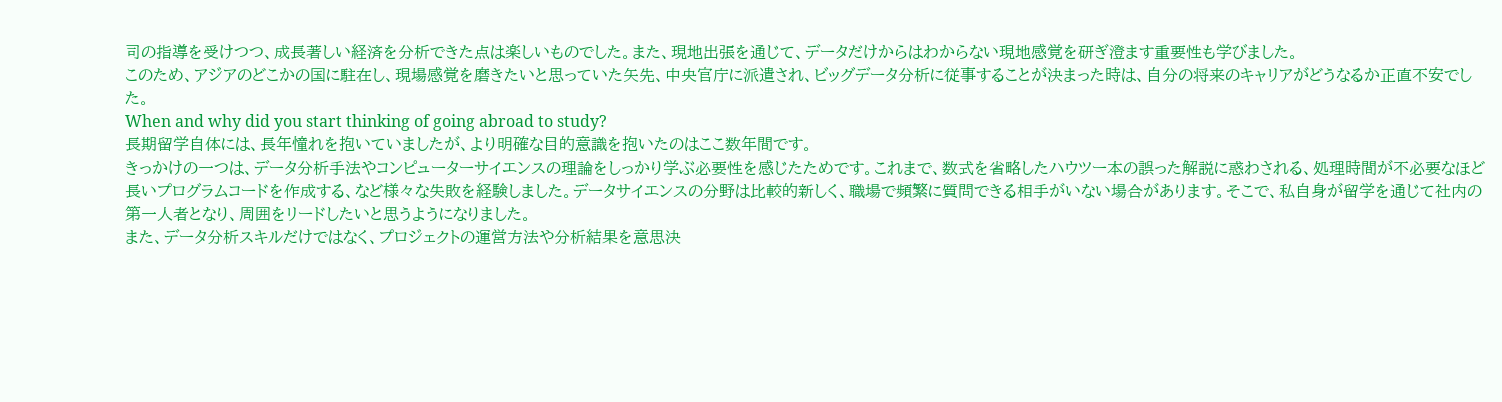司の指導を受けつつ、成長著しい経済を分析できた点は楽しいものでした。また、現地出張を通じて、データだけからはわからない現地感覚を研ぎ澄ます重要性も学びました。
このため、アジアのどこかの国に駐在し、現場感覚を磨きたいと思っていた矢先、中央官庁に派遣され、ビッグデータ分析に従事することが決まった時は、自分の将来のキャリアがどうなるか正直不安でした。
When and why did you start thinking of going abroad to study?
長期留学自体には、長年憧れを抱いていましたが、より明確な目的意識を抱いたのはここ数年間です。
きっかけの一つは、データ分析手法やコンピューターサイエンスの理論をしっかり学ぶ必要性を感じたためです。これまで、数式を省略したハウツー本の誤った解説に惑わされる、処理時間が不必要なほど長いプログラムコードを作成する、など様々な失敗を経験しました。データサイエンスの分野は比較的新しく、職場で頻繁に質問できる相手がいない場合があります。そこで、私自身が留学を通じて社内の第一人者となり、周囲をリードしたいと思うようになりました。
また、データ分析スキルだけではなく、プロジェクトの運営方法や分析結果を意思決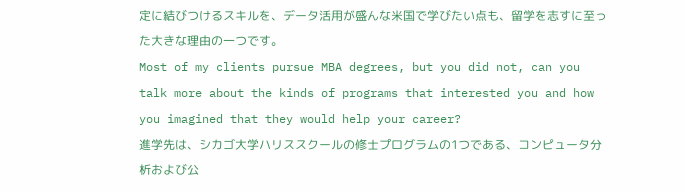定に結びつけるスキルを、データ活用が盛んな米国で学びたい点も、留学を志すに至った大きな理由の一つです。
Most of my clients pursue MBA degrees, but you did not, can you talk more about the kinds of programs that interested you and how you imagined that they would help your career?
進学先は、シカゴ大学ハリススクールの修士プログラムの1つである、コンピュータ分析および公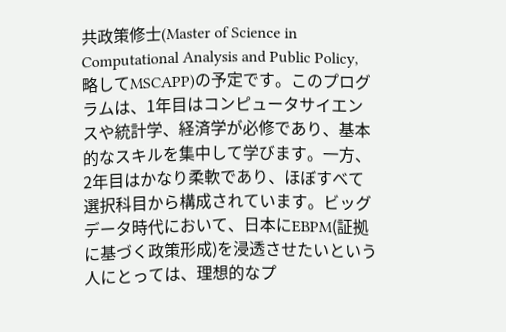共政策修士(Master of Science in Computational Analysis and Public Policy, 略してMSCAPP)の予定です。このプログラムは、1年目はコンピュータサイエンスや統計学、経済学が必修であり、基本的なスキルを集中して学びます。一方、2年目はかなり柔軟であり、ほぼすべて選択科目から構成されています。ビッグデータ時代において、日本にEBPM(証拠に基づく政策形成)を浸透させたいという人にとっては、理想的なプ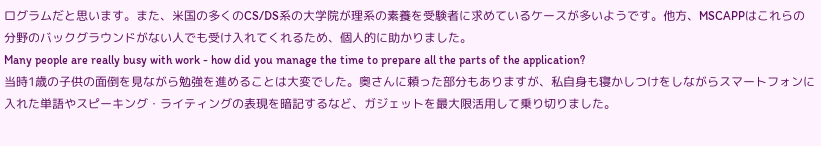ログラムだと思います。また、米国の多くのCS/DS系の大学院が理系の素養を受験者に求めているケースが多いようです。他方、MSCAPPはこれらの分野のバックグラウンドがない人でも受け入れてくれるため、個人的に助かりました。
Many people are really busy with work - how did you manage the time to prepare all the parts of the application?
当時1歳の子供の面倒を見ながら勉強を進めることは大変でした。奥さんに頼った部分もありますが、私自身も寝かしつけをしながらスマートフォンに入れた単語やスピーキング・ライティングの表現を暗記するなど、ガジェットを最大限活用して乗り切りました。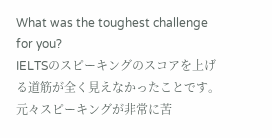What was the toughest challenge for you?
IELTSのスピーキングのスコアを上げる道筋が全く見えなかったことです。元々スピーキングが非常に苦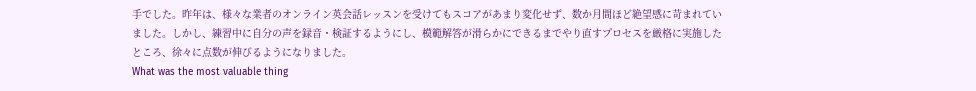手でした。昨年は、様々な業者のオンライン英会話レッスンを受けてもスコアがあまり変化せず、数か月間ほど絶望感に苛まれていました。しかし、練習中に自分の声を録音・検証するようにし、模範解答が滑らかにできるまでやり直すプロセスを厳格に実施したところ、徐々に点数が伸びるようになりました。
What was the most valuable thing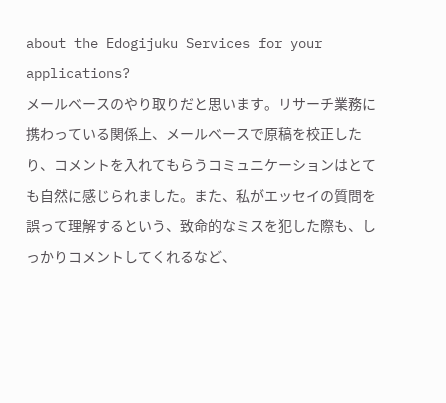about the Edogijuku Services for your applications?
メールベースのやり取りだと思います。リサーチ業務に携わっている関係上、メールベースで原稿を校正したり、コメントを入れてもらうコミュニケーションはとても自然に感じられました。また、私がエッセイの質問を誤って理解するという、致命的なミスを犯した際も、しっかりコメントしてくれるなど、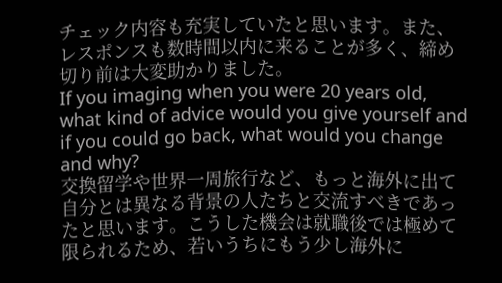チェック内容も充実していたと思います。また、レスポンスも数時間以内に来ることが多く、締め切り前は大変助かりました。
If you imaging when you were 20 years old, what kind of advice would you give yourself and if you could go back, what would you change and why?
交換留学や世界一周旅行など、もっと海外に出て自分とは異なる背景の人たちと交流すべきであったと思います。こうした機会は就職後では極めて限られるため、若いうちにもう少し海外に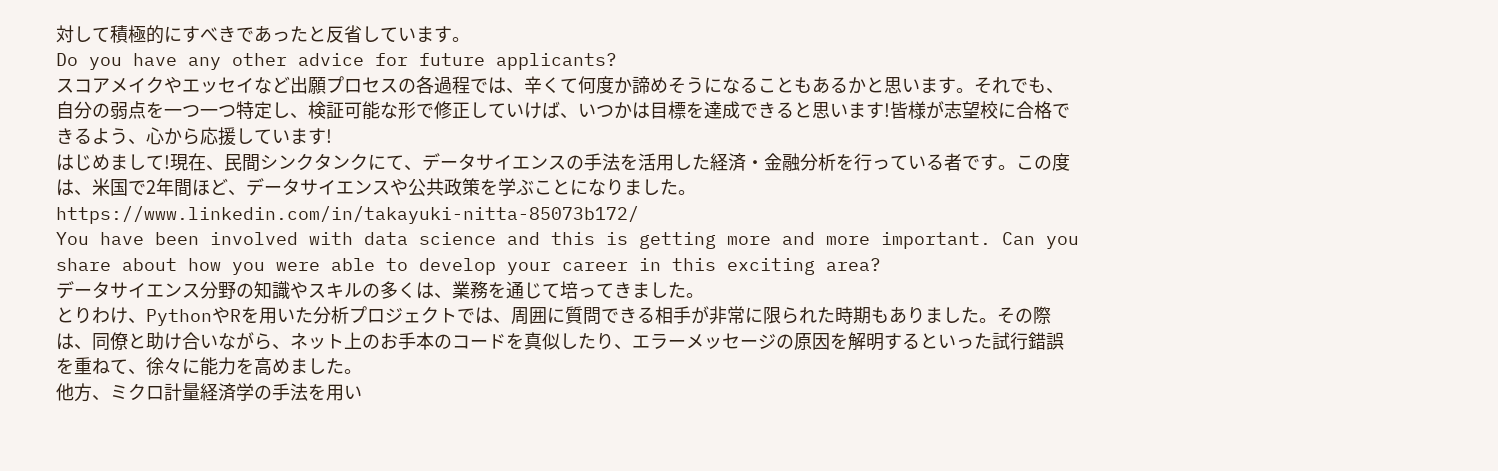対して積極的にすべきであったと反省しています。
Do you have any other advice for future applicants?
スコアメイクやエッセイなど出願プロセスの各過程では、辛くて何度か諦めそうになることもあるかと思います。それでも、自分の弱点を一つ一つ特定し、検証可能な形で修正していけば、いつかは目標を達成できると思います!皆様が志望校に合格できるよう、心から応援しています!
はじめまして!現在、民間シンクタンクにて、データサイエンスの手法を活用した経済・金融分析を行っている者です。この度は、米国で2年間ほど、データサイエンスや公共政策を学ぶことになりました。
https://www.linkedin.com/in/takayuki-nitta-85073b172/
You have been involved with data science and this is getting more and more important. Can you share about how you were able to develop your career in this exciting area?
データサイエンス分野の知識やスキルの多くは、業務を通じて培ってきました。
とりわけ、PythonやRを用いた分析プロジェクトでは、周囲に質問できる相手が非常に限られた時期もありました。その際は、同僚と助け合いながら、ネット上のお手本のコードを真似したり、エラーメッセージの原因を解明するといった試行錯誤を重ねて、徐々に能力を高めました。
他方、ミクロ計量経済学の手法を用い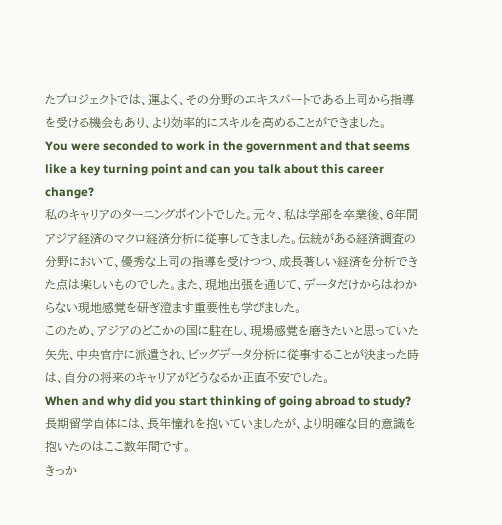たプロジェクトでは、運よく、その分野のエキスパートである上司から指導を受ける機会もあり、より効率的にスキルを高めることができました。
You were seconded to work in the government and that seems like a key turning point and can you talk about this career change?
私のキャリアのターニングポイントでした。元々、私は学部を卒業後、6年間アジア経済のマクロ経済分析に従事してきました。伝統がある経済調査の分野において、優秀な上司の指導を受けつつ、成長著しい経済を分析できた点は楽しいものでした。また、現地出張を通じて、データだけからはわからない現地感覚を研ぎ澄ます重要性も学びました。
このため、アジアのどこかの国に駐在し、現場感覚を磨きたいと思っていた矢先、中央官庁に派遣され、ビッグデータ分析に従事することが決まった時は、自分の将来のキャリアがどうなるか正直不安でした。
When and why did you start thinking of going abroad to study?
長期留学自体には、長年憧れを抱いていましたが、より明確な目的意識を抱いたのはここ数年間です。
きっか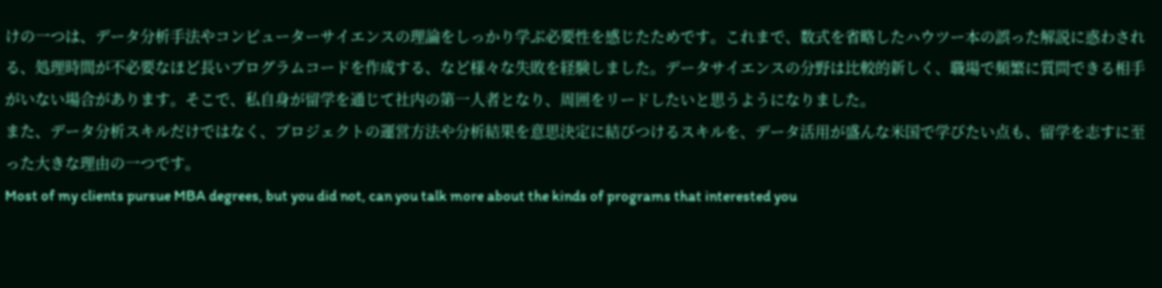けの一つは、データ分析手法やコンピューターサイエンスの理論をしっかり学ぶ必要性を感じたためです。これまで、数式を省略したハウツー本の誤った解説に惑わされる、処理時間が不必要なほど長いプログラムコードを作成する、など様々な失敗を経験しました。データサイエンスの分野は比較的新しく、職場で頻繁に質問できる相手がいない場合があります。そこで、私自身が留学を通じて社内の第一人者となり、周囲をリードしたいと思うようになりました。
また、データ分析スキルだけではなく、プロジェクトの運営方法や分析結果を意思決定に結びつけるスキルを、データ活用が盛んな米国で学びたい点も、留学を志すに至った大きな理由の一つです。
Most of my clients pursue MBA degrees, but you did not, can you talk more about the kinds of programs that interested you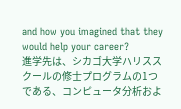and how you imagined that they would help your career?
進学先は、シカゴ大学ハリススクールの修士プログラムの1つである、コンピュータ分析およ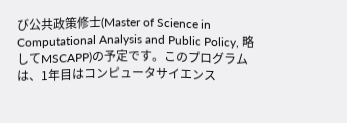び公共政策修士(Master of Science in Computational Analysis and Public Policy, 略してMSCAPP)の予定です。このプログラムは、1年目はコンピュータサイエンス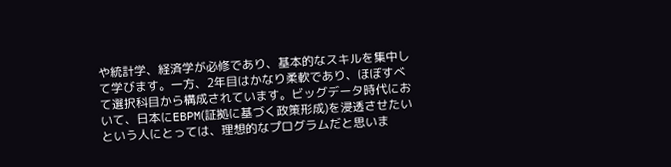や統計学、経済学が必修であり、基本的なスキルを集中して学びます。一方、2年目はかなり柔軟であり、ほぼすべて選択科目から構成されています。ビッグデータ時代において、日本にEBPM(証拠に基づく政策形成)を浸透させたいという人にとっては、理想的なプログラムだと思いま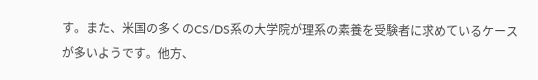す。また、米国の多くのCS/DS系の大学院が理系の素養を受験者に求めているケースが多いようです。他方、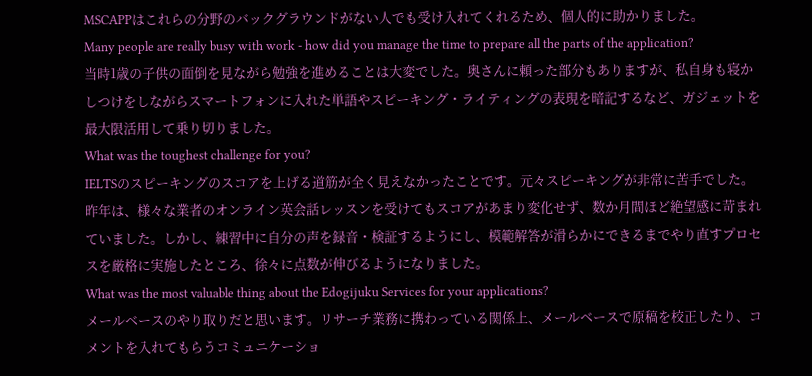MSCAPPはこれらの分野のバックグラウンドがない人でも受け入れてくれるため、個人的に助かりました。
Many people are really busy with work - how did you manage the time to prepare all the parts of the application?
当時1歳の子供の面倒を見ながら勉強を進めることは大変でした。奥さんに頼った部分もありますが、私自身も寝かしつけをしながらスマートフォンに入れた単語やスピーキング・ライティングの表現を暗記するなど、ガジェットを最大限活用して乗り切りました。
What was the toughest challenge for you?
IELTSのスピーキングのスコアを上げる道筋が全く見えなかったことです。元々スピーキングが非常に苦手でした。昨年は、様々な業者のオンライン英会話レッスンを受けてもスコアがあまり変化せず、数か月間ほど絶望感に苛まれていました。しかし、練習中に自分の声を録音・検証するようにし、模範解答が滑らかにできるまでやり直すプロセスを厳格に実施したところ、徐々に点数が伸びるようになりました。
What was the most valuable thing about the Edogijuku Services for your applications?
メールベースのやり取りだと思います。リサーチ業務に携わっている関係上、メールベースで原稿を校正したり、コメントを入れてもらうコミュニケーショ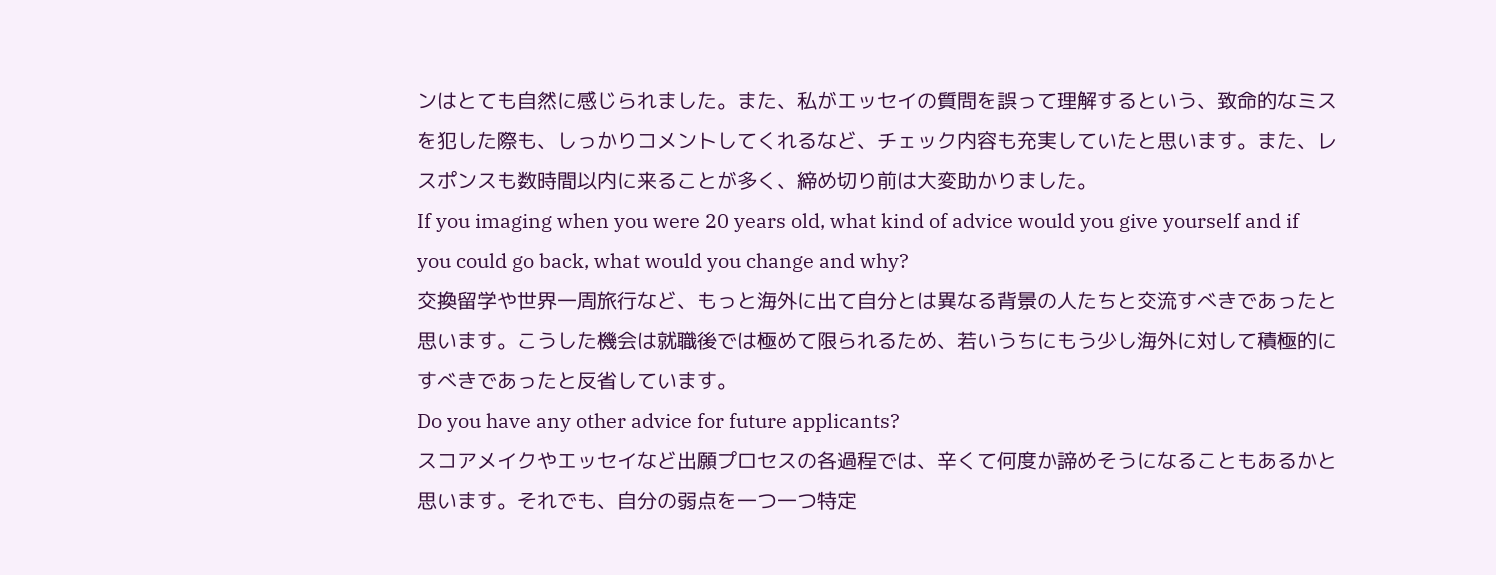ンはとても自然に感じられました。また、私がエッセイの質問を誤って理解するという、致命的なミスを犯した際も、しっかりコメントしてくれるなど、チェック内容も充実していたと思います。また、レスポンスも数時間以内に来ることが多く、締め切り前は大変助かりました。
If you imaging when you were 20 years old, what kind of advice would you give yourself and if you could go back, what would you change and why?
交換留学や世界一周旅行など、もっと海外に出て自分とは異なる背景の人たちと交流すべきであったと思います。こうした機会は就職後では極めて限られるため、若いうちにもう少し海外に対して積極的にすべきであったと反省しています。
Do you have any other advice for future applicants?
スコアメイクやエッセイなど出願プロセスの各過程では、辛くて何度か諦めそうになることもあるかと思います。それでも、自分の弱点を一つ一つ特定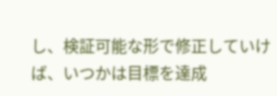し、検証可能な形で修正していけば、いつかは目標を達成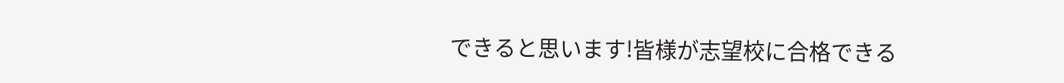できると思います!皆様が志望校に合格できる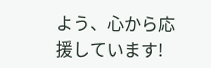よう、心から応援しています!